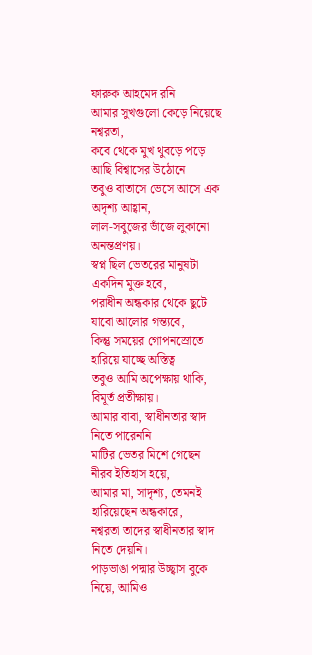ফারুক আহমেদ রনি
আমার সুখগুলো কেড়ে নিয়েছে নশ্বরতা,
কবে থেকে মুখ থুবড়ে পড়ে আছি বিশ্বাসের উঠোনে
তবুও বাতাসে ভেসে আসে এক অদৃশ্য আহ্বান,
লাল-সবুজের ভাঁজে লুকানো অনন্তপ্রণয়।
স্বপ্ন ছিল ভেতরের মানুষটা একদিন মুক্ত হবে,
পরাধীন অন্ধকার থেকে ছুটে যাবো আলোর গন্ত্যবে,
কিন্তু সময়ের গোপনস্রোতে হারিয়ে যাচ্ছে অস্তিত্ব
তবুও আমি অপেক্ষায় থাকি, বিমূর্ত প্রতীক্ষায়।
আমার বাবা, স্বাধীনতার স্বাদ নিতে পারেননি
মাটির ভেতর মিশে গেছেন নীরব ইতিহাস হয়ে,
আমার মা, সাদৃশ্য, তেমনই হারিয়েছেন অন্ধকারে,
নশ্বরতা তাদের স্বাধীনতার স্বাদ নিতে দেয়নি।
পাড়ভাঙা পদ্মার উচ্ছ্বাস বুকে নিয়ে, আমিও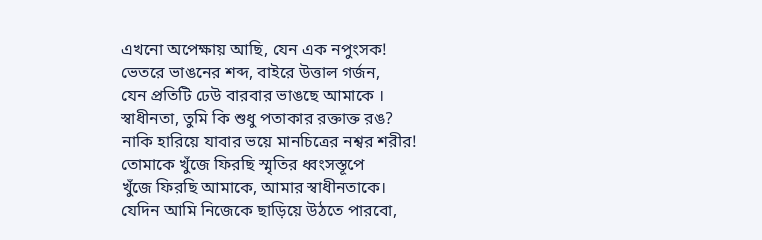এখনো অপেক্ষায় আছি, যেন এক নপুংসক!
ভেতরে ভাঙনের শব্দ, বাইরে উত্তাল গর্জন,
যেন প্রতিটি ঢেউ বারবার ভাঙছে আমাকে ।
স্বাধীনতা, তুমি কি শুধু পতাকার রক্তাক্ত রঙ?
নাকি হারিয়ে যাবার ভয়ে মানচিত্রের নশ্বর শরীর!
তোমাকে খুঁজে ফিরছি স্মৃতির ধ্বংসস্তূপে
খুঁজে ফিরছি আমাকে, আমার স্বাধীনতাকে।
যেদিন আমি নিজেকে ছাড়িয়ে উঠতে পারবো,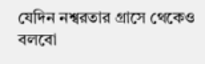যেদিন নশ্বরতার গ্রাসে থেকেও বলবো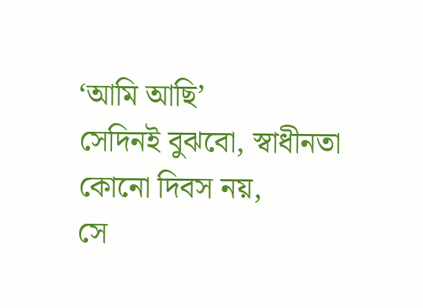‘আমি আছি’
সেদিনই বুঝবো, স্বাধীনতা কোনো দিবস নয়,
সে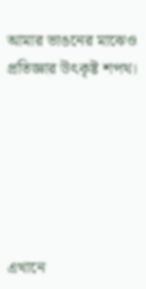আমার ভাঙনের মাঝেও প্ৰতিজ্ঞার উৎকৃষ্ট শপথ।






এখানে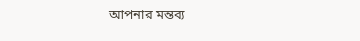আপনার মন্তব্য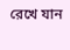রেখে যান